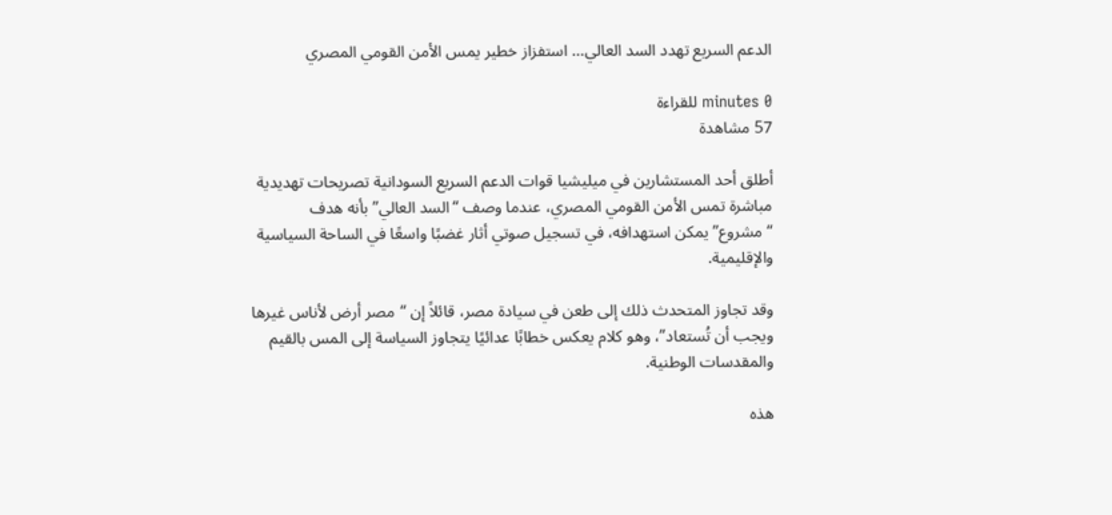الدعم السريع تهدد السد العالي… استفزاز خطير يمس الأمن القومي المصري

0 minutes للقراءة
57 مشاهدة

أطلق أحد المستشارين في ميليشيا قوات الدعم السريع السودانية تصريحات تهديدية مباشرة تمس الأمن القومي المصري، عندما وصف “السد العالي” بأنه هدف “مشروع” يمكن استهدافه، في تسجيل صوتي أثار غضبًا واسعًا في الساحة السياسية والإقليمية.

وقد تجاوز المتحدث ذلك إلى طعن في سيادة مصر، قائلاً إن “مصر أرض لأناس غيرها ويجب أن تُستعاد”، وهو كلام يعكس خطابًا عدائيًا يتجاوز السياسة إلى المس بالقيم والمقدسات الوطنية.

هذه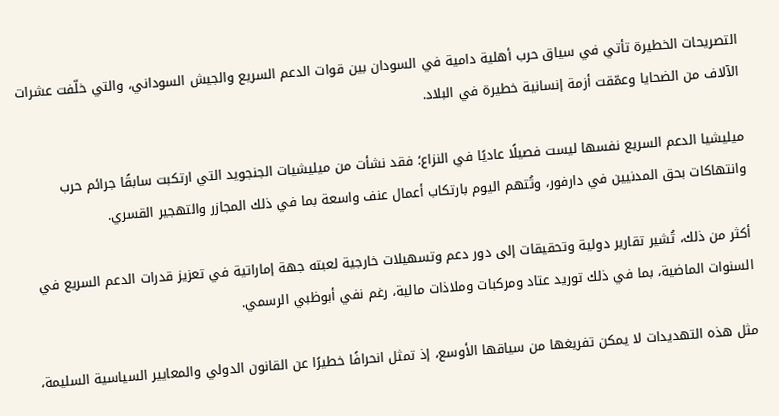التصريحات الخطيرة تأتي في سياق حرب أهلية دامية في السودان بين قوات الدعم السريع والجيش السوداني، والتي خلّفت عشرات الآلاف من الضحايا وعمّقت أزمة إنسانية خطيرة في البلاد.

ميليشيا الدعم السريع نفسها ليست فصيلًا عاديًا في النزاع؛ فقد نشأت من ميليشيات الجنجويد التي ارتكبت سابقًا جرائم حرب وانتهاكات بحق المدنيين في دارفور، وتُتهم اليوم بارتكاب أعمال عنف واسعة بما في ذلك المجازر والتهجير القسري.

أكثر من ذلك، تُشير تقارير دولية وتحقيقات إلى دور دعم وتسهيلات خارجية لعبته جهة إماراتية في تعزيز قدرات الدعم السريع في السنوات الماضية، بما في ذلك توريد عتاد ومركبات وملاذات مالية، رغم نفي أبوظبي الرسمي.

مثل هذه التهديدات لا يمكن تفريغها من سياقها الأوسع، إذ تمثل انحرافًا خطيرًا عن القانون الدولي والمعايير السياسية السليمة،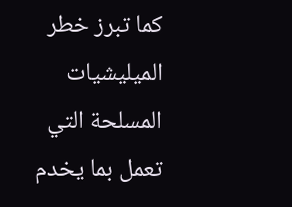كما تبرز خطر الميليشيات المسلحة التي تعمل بما يخدم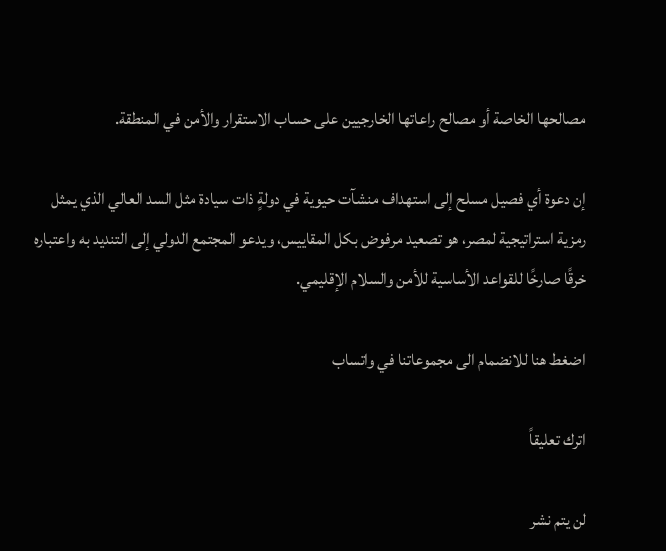مصالحها الخاصة أو مصالح راعاتها الخارجيين على حساب الاستقرار والأمن في المنطقة.

إن دعوة أي فصيل مسلح إلى استهداف منشآت حيوية في دولةٍ ذات سيادة مثل السد العالي الذي يمثل رمزية استراتيجية لمصر، هو تصعيد مرفوض بكل المقاييس، ويدعو المجتمع الدولي إلى التنديد به واعتباره خرقًا صارخًا للقواعد الأساسية للأمن والسلام الإقليمي.

اضغط هنا للانضمام الى مجموعاتنا في واتساب

اترك تعليقاً

لن يتم نشر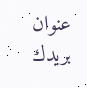عنوان بريدك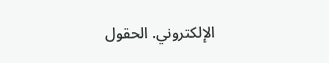الإلكتروني. الحقول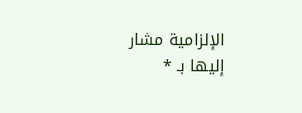الإلزامية مشار إليها بـ *